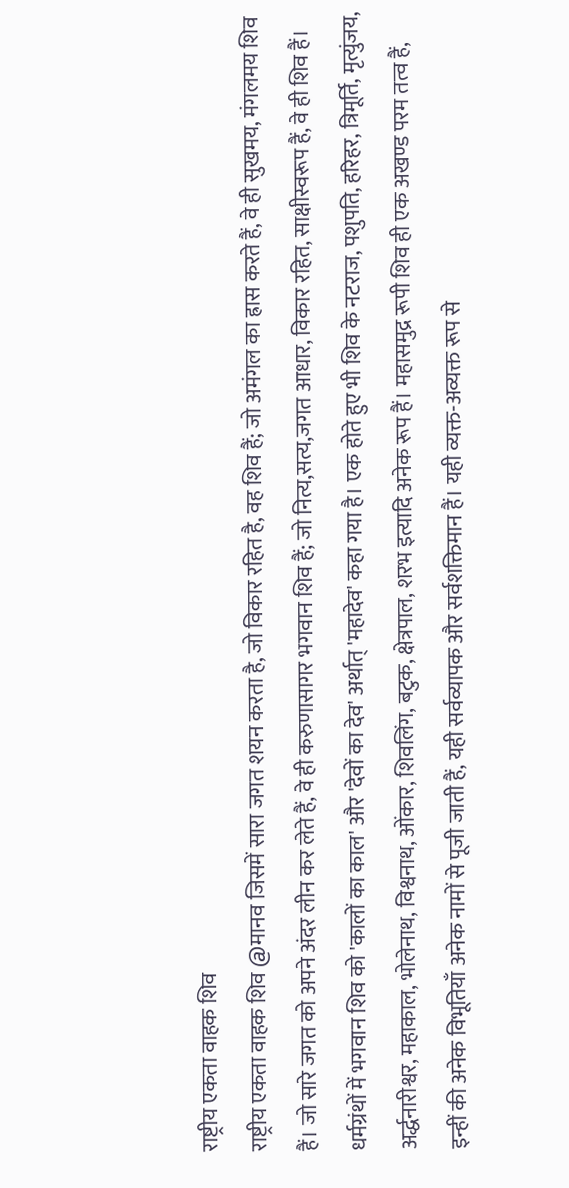राष्ट्रीय एकता वाहक शिव
राष्ट्रीय एकता वाहक शिव @मानव जिसमें सारा जगत शयन करता है, जो विकार रहित है, वह शिव हैं; जो अमंगल का ह्रास करते हैं, वे ही सुखमय, मंगलमय शिव हैं। जो सारे जगत को अपने अंदर लीन कर लेते हैं, वे ही करुणासागर भगवान शिव हैं; जो नित्य,सत्य,जगत आधार, विकार रहित, साक्षीस्वरूप हैं, वे ही शिव हैं। धर्मग्रंथों में भगवान शिव को 'कालों का काल' और 'देवों का देव' अर्थात् 'महादेव' कहा गया है। एक होते हुए भी शिव के नटराज, पशुपति, हरिहर, त्रिमूर्ति, मृत्युंजय, अर्द्धनारीश्वर, महाकाल, भोलेनाथ, विश्वनाथ, ओंकार, शिवलिंग, बटुक, क्षेत्रपाल, शरभ इत्यादि अनेक रूप हैं। महासमुद्र रूपी शिव ही एक अखण्ड परम तत्व हैं, इन्हीं की अनेक विभूतियाँ अनेक नामों से पूजी जाती हैं, यही सर्वव्यापक और सर्वशक्तिमान हैं। यही व्यक्त-अव्यक्त रूप से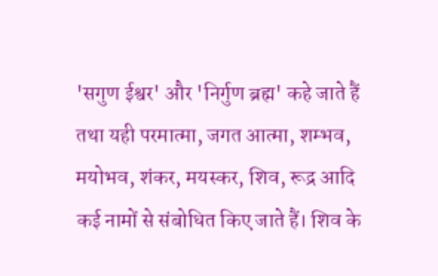'सगुण ईश्वर' और 'निर्गुण ब्रह्म' कहे जाते हैं तथा यही परमात्मा, जगत आत्मा, शम्भव, मयोभव, शंकर, मयस्कर, शिव, रूद्र आदि कई नामों से संबोधित किए जाते हैं। शिव के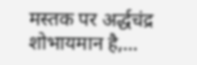मस्तक पर अर्द्धचंद्र शोभायमान है,...